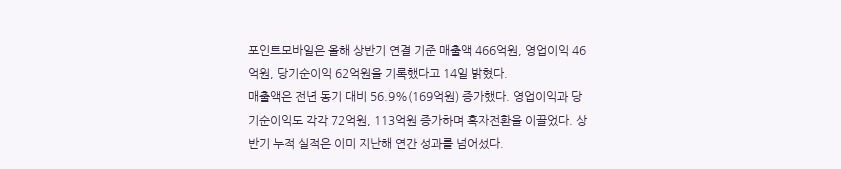포인트모바일은 올해 상반기 연결 기준 매출액 466억원, 영업이익 46억원, 당기순이익 62억원을 기록했다고 14일 밝혔다.
매출액은 전년 동기 대비 56.9%(169억원) 증가했다. 영업이익과 당기순이익도 각각 72억원, 113억원 증가하며 흑자전환을 이끌었다. 상반기 누적 실적은 이미 지난해 연간 성과를 넘어섰다.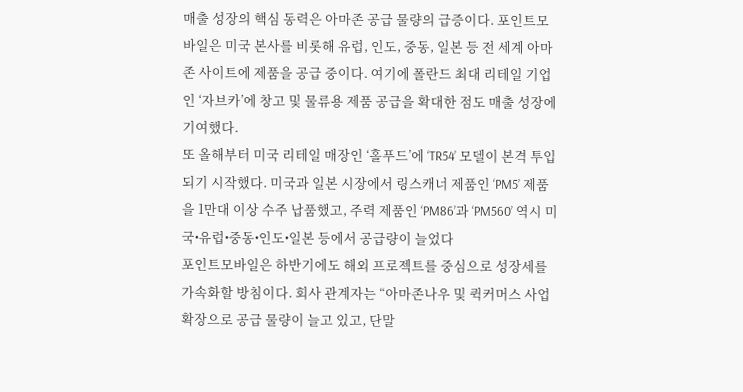매출 성장의 핵심 동력은 아마존 공급 물량의 급증이다. 포인트모바일은 미국 본사를 비롯해 유럽, 인도, 중동, 일본 등 전 세계 아마존 사이트에 제품을 공급 중이다. 여기에 폴란드 최대 리테일 기업인 ‘자브카’에 창고 및 물류용 제품 공급을 확대한 점도 매출 성장에 기여했다.
또 올해부터 미국 리테일 매장인 ‘홀푸드’에 ‘TR54’ 모델이 본격 투입되기 시작했다. 미국과 일본 시장에서 링스캐너 제품인 ‘PM5’ 제품을 1만대 이상 수주 납품했고, 주력 제품인 ‘PM86’과 ‘PM560’ 역시 미국•유럽•중동•인도•일본 등에서 공급량이 늘었다
포인트모바일은 하반기에도 해외 프로젝트를 중심으로 성장세를 가속화할 방침이다. 회사 관계자는 “아마존나우 및 퀵커머스 사업 확장으로 공급 물량이 늘고 있고, 단말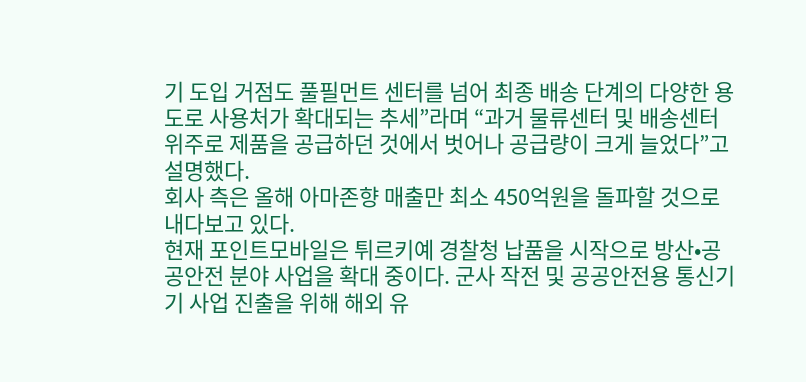기 도입 거점도 풀필먼트 센터를 넘어 최종 배송 단계의 다양한 용도로 사용처가 확대되는 추세”라며 “과거 물류센터 및 배송센터 위주로 제품을 공급하던 것에서 벗어나 공급량이 크게 늘었다”고 설명했다.
회사 측은 올해 아마존향 매출만 최소 450억원을 돌파할 것으로 내다보고 있다.
현재 포인트모바일은 튀르키예 경찰청 납품을 시작으로 방산•공공안전 분야 사업을 확대 중이다. 군사 작전 및 공공안전용 통신기기 사업 진출을 위해 해외 유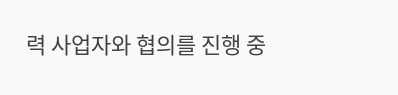력 사업자와 협의를 진행 중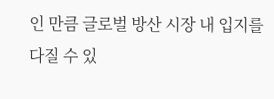인 만큼 글로벌 방산 시장 내 입지를 다질 수 있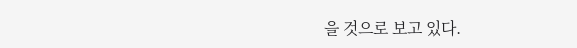을 것으로 보고 있다.